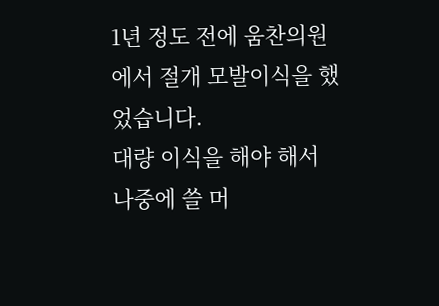1년 정도 전에 움찬의원에서 절개 모발이식을 했었습니다.
대량 이식을 해야 해서 나중에 쓸 머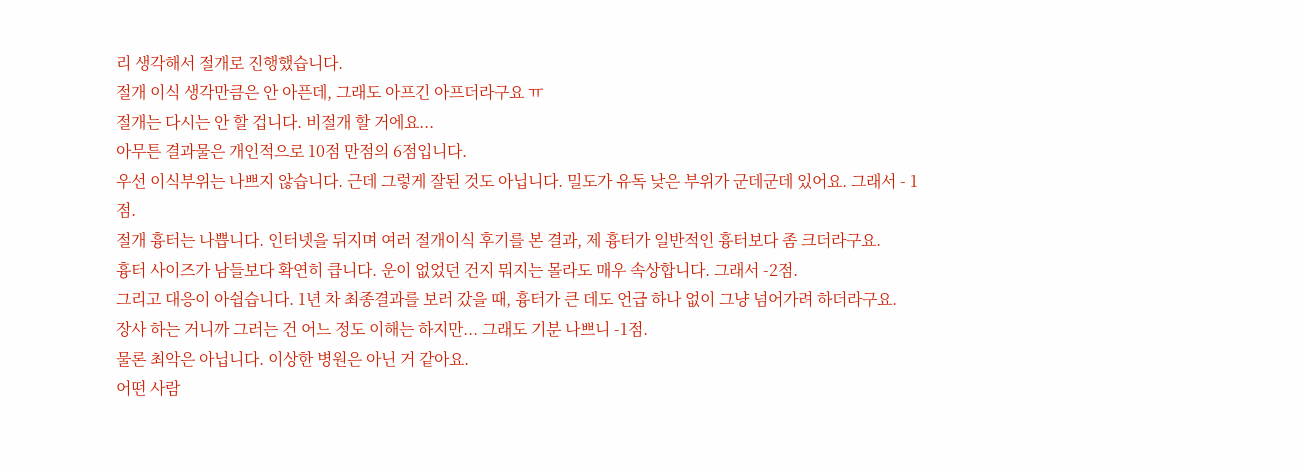리 생각해서 절개로 진행했습니다.
절개 이식 생각만큼은 안 아픈데, 그래도 아프긴 아프더라구요 ㅠ
절개는 다시는 안 할 겁니다. 비절개 할 거에요...
아무튼 결과물은 개인적으로 10점 만점의 6점입니다.
우선 이식부위는 나쁘지 않습니다. 근데 그렇게 잘된 것도 아닙니다. 밀도가 유독 낮은 부위가 군데군데 있어요. 그래서 - 1점.
절개 흉터는 나쁩니다. 인터넷을 뒤지며 여러 절개이식 후기를 본 결과, 제 흉터가 일반적인 흉터보다 좀 크더라구요.
흉터 사이즈가 남들보다 확연히 큽니다. 운이 없었던 건지 뭐지는 몰라도 매우 속상합니다. 그래서 -2점.
그리고 대응이 아쉽습니다. 1년 차 최종결과를 보러 갔을 때, 흉터가 큰 데도 언급 하나 없이 그냥 넘어가려 하더라구요.
장사 하는 거니까 그러는 건 어느 정도 이해는 하지만... 그래도 기분 나쁘니 -1점.
물론 최악은 아닙니다. 이상한 병원은 아닌 거 같아요.
어떤 사람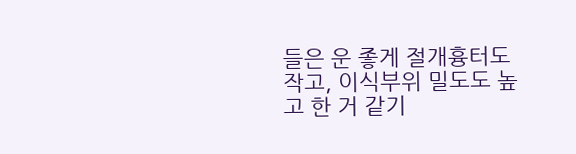들은 운 좋게 절개흉터도 작고, 이식부위 밀도도 높고 한 거 같기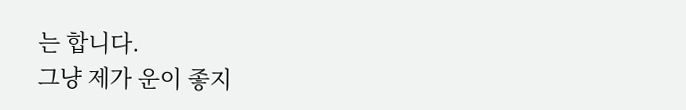는 합니다.
그냥 제가 운이 좋지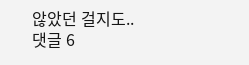않았던 걸지도..
댓글 6